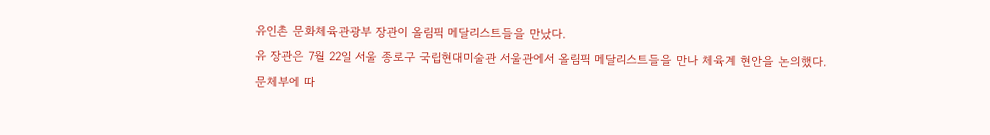유인촌 문화체육관광부 장관이 올림픽 메달리스트들을 만났다.
유 장관은 7월 22일 서울 종로구 국립현대미술관 서울관에서 올림픽 메달리스트들을 만나 체육계 현안을 논의했다.
문체부에 따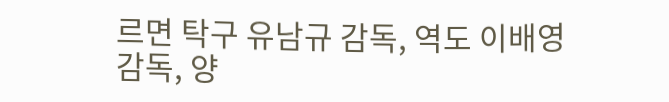르면 탁구 유남규 감독, 역도 이배영 감독, 양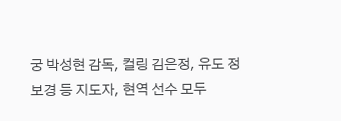궁 박성현 감독, 컬링 김은정, 유도 정보경 등 지도자, 현역 선수 모두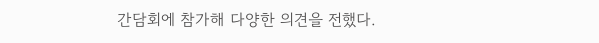간담회에 참가해 다양한 의견을 전했다.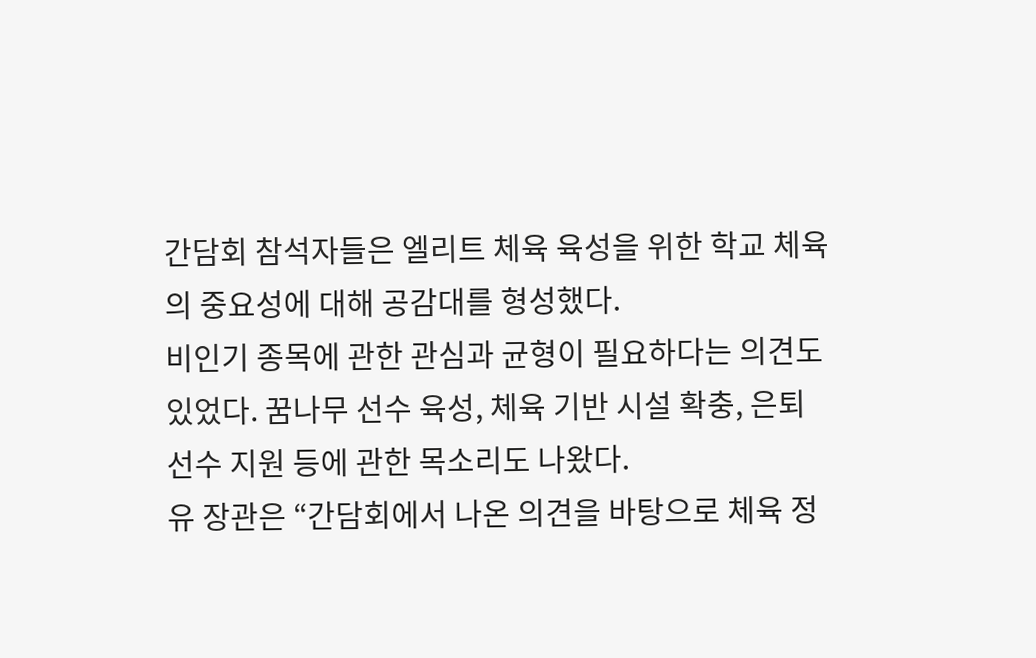간담회 참석자들은 엘리트 체육 육성을 위한 학교 체육의 중요성에 대해 공감대를 형성했다.
비인기 종목에 관한 관심과 균형이 필요하다는 의견도 있었다. 꿈나무 선수 육성, 체육 기반 시설 확충, 은퇴선수 지원 등에 관한 목소리도 나왔다.
유 장관은 “간담회에서 나온 의견을 바탕으로 체육 정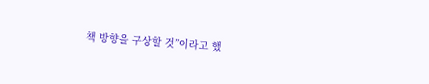책 방향을 구상할 것”이라고 했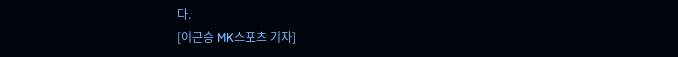다.
[이근승 MK스포츠 기자]